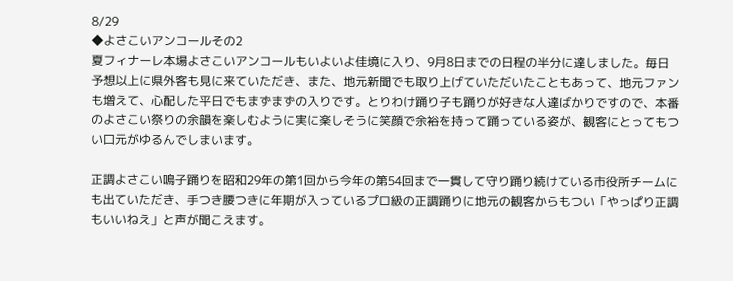8/29
◆よさこいアンコールその2
夏フィナーレ本場よさこいアンコールもいよいよ佳境に入り、9月8日までの日程の半分に達しました。毎日予想以上に県外客も見に来ていただき、また、地元新聞でも取り上げていただいたこともあって、地元ファンも増えて、心配した平日でもまずまずの入りです。とりわけ踊り子も踊りが好きな人達ばかりですので、本番のよさこい祭りの余韻を楽しむように実に楽しそうに笑顔で余裕を持って踊っている姿が、観客にとってもつい口元がゆるんでしまいます。

正調よさこい鳴子踊りを昭和29年の第1回から今年の第54回まで一貫して守り踊り続けている市役所チームにも出ていただき、手つき腰つきに年期が入っているプロ級の正調踊りに地元の観客からもつい「やっぱり正調もいいねえ」と声が聞こえます。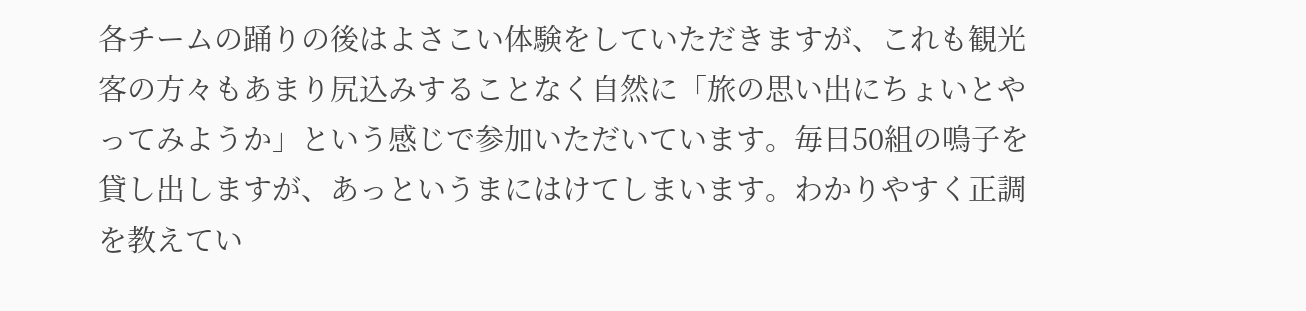各チームの踊りの後はよさこい体験をしていただきますが、これも観光客の方々もあまり尻込みすることなく自然に「旅の思い出にちょいとやってみようか」という感じで参加いただいています。毎日50組の鳴子を貸し出しますが、あっというまにはけてしまいます。わかりやすく正調を教えてい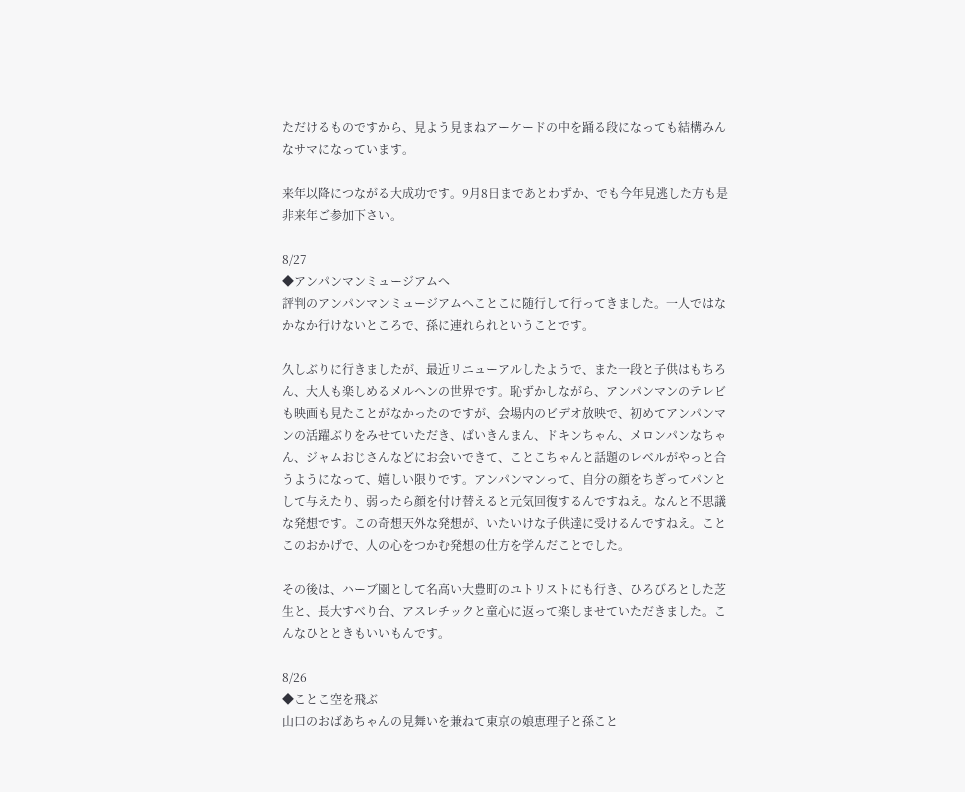ただけるものですから、見よう見まねアーケードの中を踊る段になっても結構みんなサマになっています。

来年以降につながる大成功です。9月8日まであとわずか、でも今年見逃した方も是非来年ご参加下さい。

8/27
◆アンパンマンミュージアムへ
評判のアンパンマンミュージアムへことこに随行して行ってきました。一人ではなかなか行けないところで、孫に連れられということです。

久しぶりに行きましたが、最近リニューアルしたようで、また一段と子供はもちろん、大人も楽しめるメルヘンの世界です。恥ずかしながら、アンパンマンのテレビも映画も見たことがなかったのですが、会場内のビデオ放映で、初めてアンパンマンの活躍ぶりをみせていただき、ばいきんまん、ドキンちゃん、メロンパンなちゃん、ジャムおじさんなどにお会いできて、ことこちゃんと話題のレベルがやっと合うようになって、嬉しい限りです。アンパンマンって、自分の顔をちぎってパンとして与えたり、弱ったら顔を付け替えると元気回復するんですねえ。なんと不思議な発想です。この奇想天外な発想が、いたいけな子供達に受けるんですねえ。ことこのおかげで、人の心をつかむ発想の仕方を学んだことでした。

その後は、ハーブ園として名高い大豊町のユトリストにも行き、ひろびろとした芝生と、長大すべり台、アスレチックと童心に返って楽しませていただきました。こんなひとときもいいもんです。

8/26
◆ことこ空を飛ぶ
山口のおばあちゃんの見舞いを兼ねて東京の娘恵理子と孫こと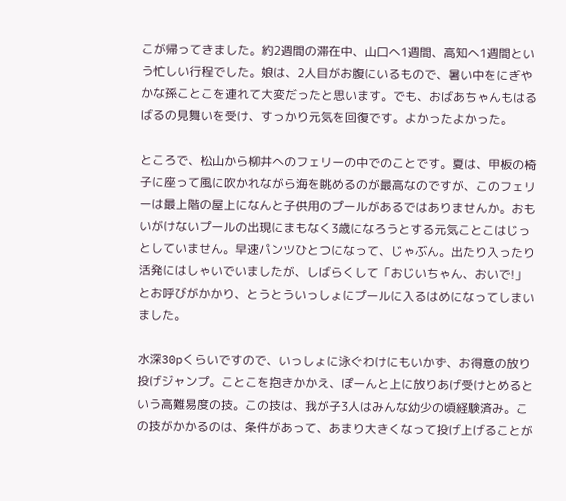こが帰ってきました。約2週間の滞在中、山口へ1週間、高知へ1週間という忙しい行程でした。娘は、2人目がお腹にいるもので、暑い中をにぎやかな孫ことこを連れて大変だったと思います。でも、おばあちゃんもはるばるの見舞いを受け、すっかり元気を回復です。よかったよかった。

ところで、松山から柳井へのフェリーの中でのことです。夏は、甲板の椅子に座って風に吹かれながら海を眺めるのが最高なのですが、このフェリーは最上階の屋上になんと子供用のプールがあるではありませんか。おもいがけないプールの出現にまもなく3歳になろうとする元気ことこはじっとしていません。早速パンツひとつになって、じゃぶん。出たり入ったり活発にはしゃいでいましたが、しばらくして「おじいちゃん、おいで!」とお呼びがかかり、とうとういっしょにプールに入るはめになってしまいました。

水深30pくらいですので、いっしょに泳ぐわけにもいかず、お得意の放り投げジャンプ。ことこを抱きかかえ、ぽーんと上に放りあげ受けとめるという高難易度の技。この技は、我が子3人はみんな幼少の頃経験済み。この技がかかるのは、条件があって、あまり大きくなって投げ上げることが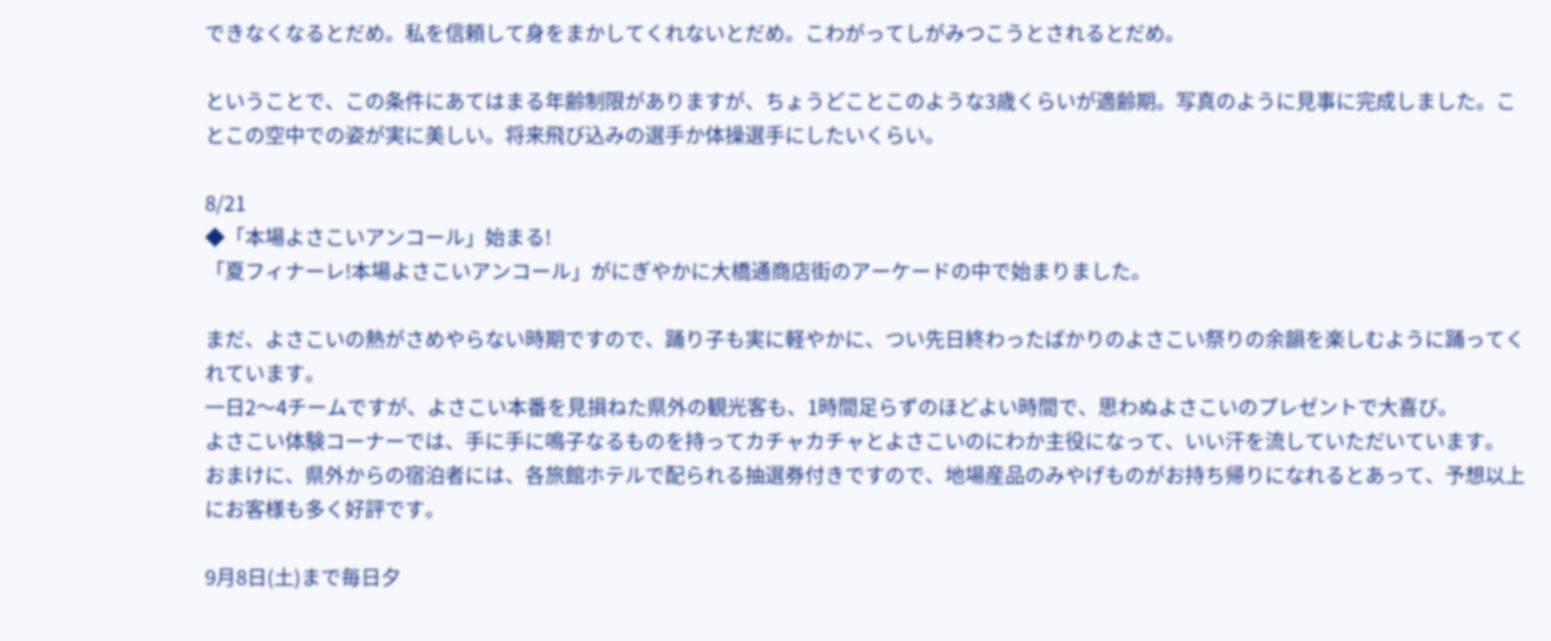できなくなるとだめ。私を信頼して身をまかしてくれないとだめ。こわがってしがみつこうとされるとだめ。

ということで、この条件にあてはまる年齢制限がありますが、ちょうどことこのような3歳くらいが適齢期。写真のように見事に完成しました。ことこの空中での姿が実に美しい。将来飛び込みの選手か体操選手にしたいくらい。

8/21
◆「本場よさこいアンコール」始まる!
「夏フィナーレ!本場よさこいアンコール」がにぎやかに大橋通商店街のアーケードの中で始まりました。

まだ、よさこいの熱がさめやらない時期ですので、踊り子も実に軽やかに、つい先日終わったばかりのよさこい祭りの余韻を楽しむように踊ってくれています。
一日2〜4チームですが、よさこい本番を見損ねた県外の観光客も、1時間足らずのほどよい時間で、思わぬよさこいのプレゼントで大喜び。
よさこい体験コーナーでは、手に手に鳴子なるものを持ってカチャカチャとよさこいのにわか主役になって、いい汗を流していただいています。
おまけに、県外からの宿泊者には、各旅館ホテルで配られる抽選券付きですので、地場産品のみやげものがお持ち帰りになれるとあって、予想以上にお客様も多く好評です。

9月8日(土)まで毎日夕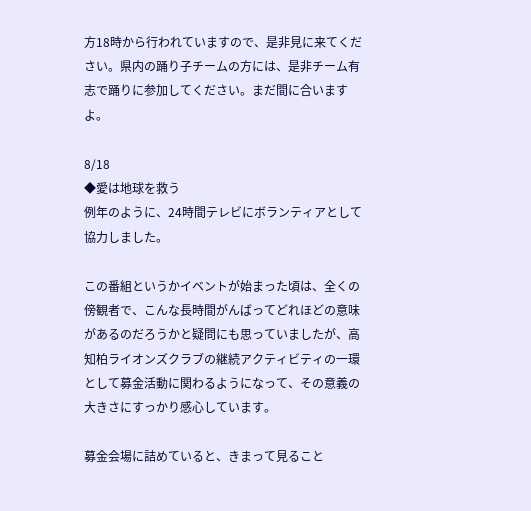方18時から行われていますので、是非見に来てください。県内の踊り子チームの方には、是非チーム有志で踊りに参加してください。まだ間に合いますよ。

8/18
◆愛は地球を救う
例年のように、24時間テレビにボランティアとして協力しました。

この番組というかイベントが始まった頃は、全くの傍観者で、こんな長時間がんばってどれほどの意味があるのだろうかと疑問にも思っていましたが、高知柏ライオンズクラブの継続アクティビティの一環として募金活動に関わるようになって、その意義の大きさにすっかり感心しています。

募金会場に詰めていると、きまって見ること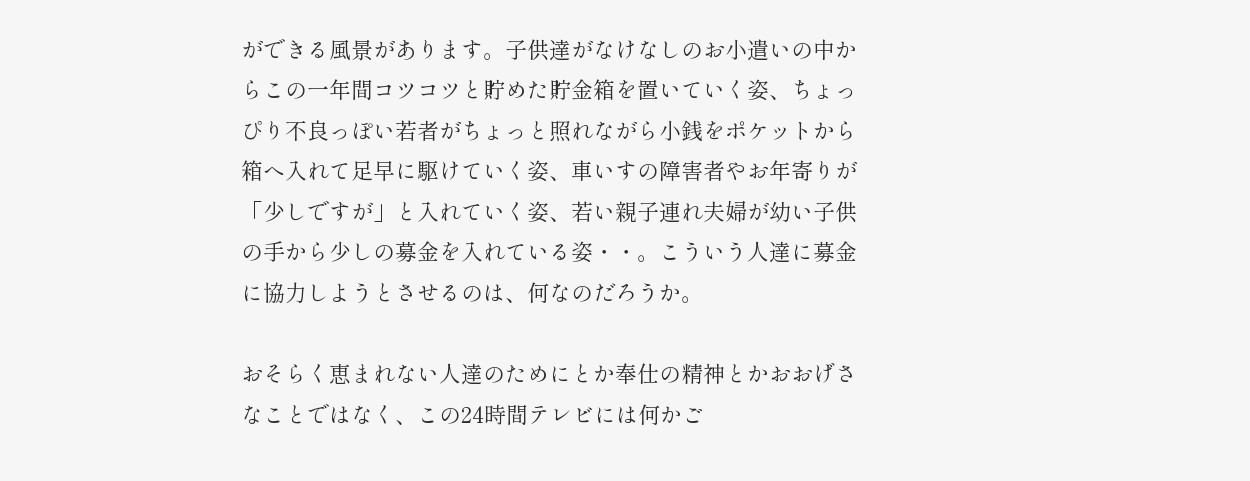ができる風景があります。子供達がなけなしのお小遣いの中からこの一年間コツコツと貯めた貯金箱を置いていく姿、ちょっぴり不良っぽい若者がちょっと照れながら小銭をポケットから箱へ入れて足早に駆けていく姿、車いすの障害者やお年寄りが「少しですが」と入れていく姿、若い親子連れ夫婦が幼い子供の手から少しの募金を入れている姿・・。こういう人達に募金に協力しようとさせるのは、何なのだろうか。

おそらく恵まれない人達のためにとか奉仕の精神とかおおげさなことではなく、この24時間テレビには何かご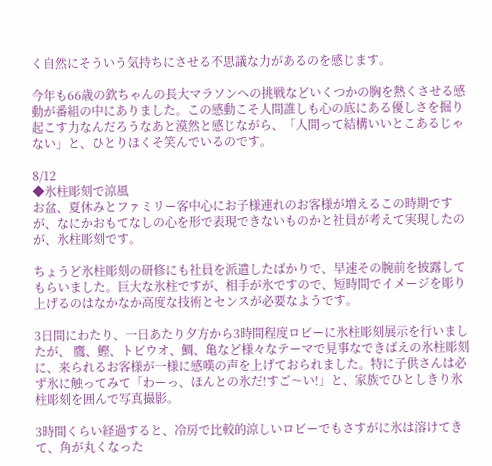く自然にそういう気持ちにさせる不思議な力があるのを感じます。

今年も66歳の欽ちゃんの長大マラソンへの挑戦などいくつかの胸を熱くさせる感動が番組の中にありました。この感動こそ人間誰しも心の底にある優しさを掘り起こす力なんだろうなあと漠然と感じながら、「人間って結構いいとこあるじゃない」と、ひとりほくそ笑んでいるのです。

8/12
◆氷柱彫刻で涼風
お盆、夏休みとファミリー客中心にお子様連れのお客様が増えるこの時期ですが、なにかおもてなしの心を形で表現できないものかと社員が考えて実現したのが、氷柱彫刻です。

ちょうど氷柱彫刻の研修にも社員を派遣したばかりで、早速その腕前を披露してもらいました。巨大な氷柱ですが、相手が氷ですので、短時間でイメージを彫り上げるのはなかなか高度な技術とセンスが必要なようです。

3日間にわたり、一日あたり夕方から3時間程度ロビーに氷柱彫刻展示を行いましたが、 鷹、鰹、トビウオ、鯛、亀など様々なテーマで見事なできばえの氷柱彫刻に、来られるお客様が一様に感嘆の声を上げておられました。特に子供さんは必ず氷に触ってみて「わーっ、ほんとの氷だ!すご〜い!」と、家族でひとしきり氷柱彫刻を囲んで写真撮影。

3時間くらい経過すると、冷房で比較的涼しいロビーでもさすがに氷は溶けてきて、角が丸くなった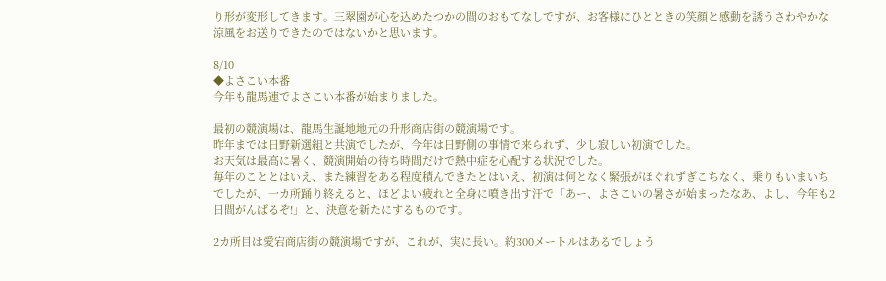り形が変形してきます。三翠園が心を込めたつかの間のおもてなしですが、お客様にひとときの笑顔と感動を誘うさわやかな涼風をお送りできたのではないかと思います。

8/10
◆よさこい本番
今年も龍馬連でよさこい本番が始まりました。

最初の競演場は、龍馬生誕地地元の升形商店街の競演場です。
昨年までは日野新選組と共演でしたが、今年は日野側の事情で来られず、少し寂しい初演でした。
お天気は最高に暑く、競演開始の待ち時間だけで熱中症を心配する状況でした。
毎年のこととはいえ、また練習をある程度積んできたとはいえ、初演は何となく緊張がほぐれずぎこちなく、乗りもいまいちでしたが、一カ所踊り終えると、ほどよい疲れと全身に噴き出す汗で「あー、よさこいの暑さが始まったなあ、よし、今年も2日間がんばるぞ!」と、決意を新たにするものです。

2カ所目は愛宕商店街の競演場ですが、これが、実に長い。約300メートルはあるでしょう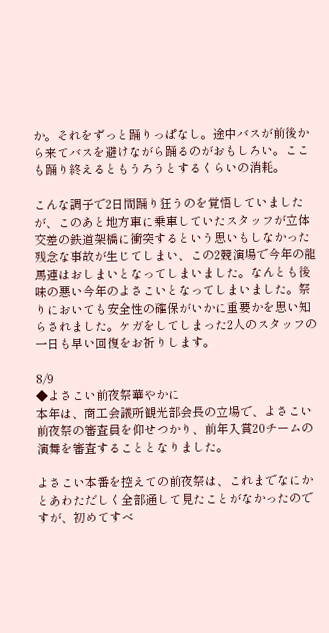か。それをずっと踊りっぱなし。途中バスが前後から来てバスを避けながら踊るのがおもしろい。ここも踊り終えるともうろうとするくらいの消耗。

こんな調子で2日間踊り狂うのを覚悟していましたが、このあと地方車に乗車していたスタッフが立体交差の鉄道架橋に衝突するという思いもしなかった残念な事故が生じてしまい、この2競演場で今年の龍馬連はおしまいとなってしまいました。なんとも後味の悪い今年のよさこいとなってしまいました。祭りにおいても安全性の確保がいかに重要かを思い知らされました。ケガをしてしまった2人のスタッフの一日も早い回復をお祈りします。

8/9
◆よさこい前夜祭華やかに
本年は、商工会議所観光部会長の立場で、よさこい前夜祭の審査員を仰せつかり、前年入賞20チームの演舞を審査することとなりました。

よさこい本番を控えての前夜祭は、これまでなにかとあわただしく全部通して見たことがなかったのですが、初めてすべ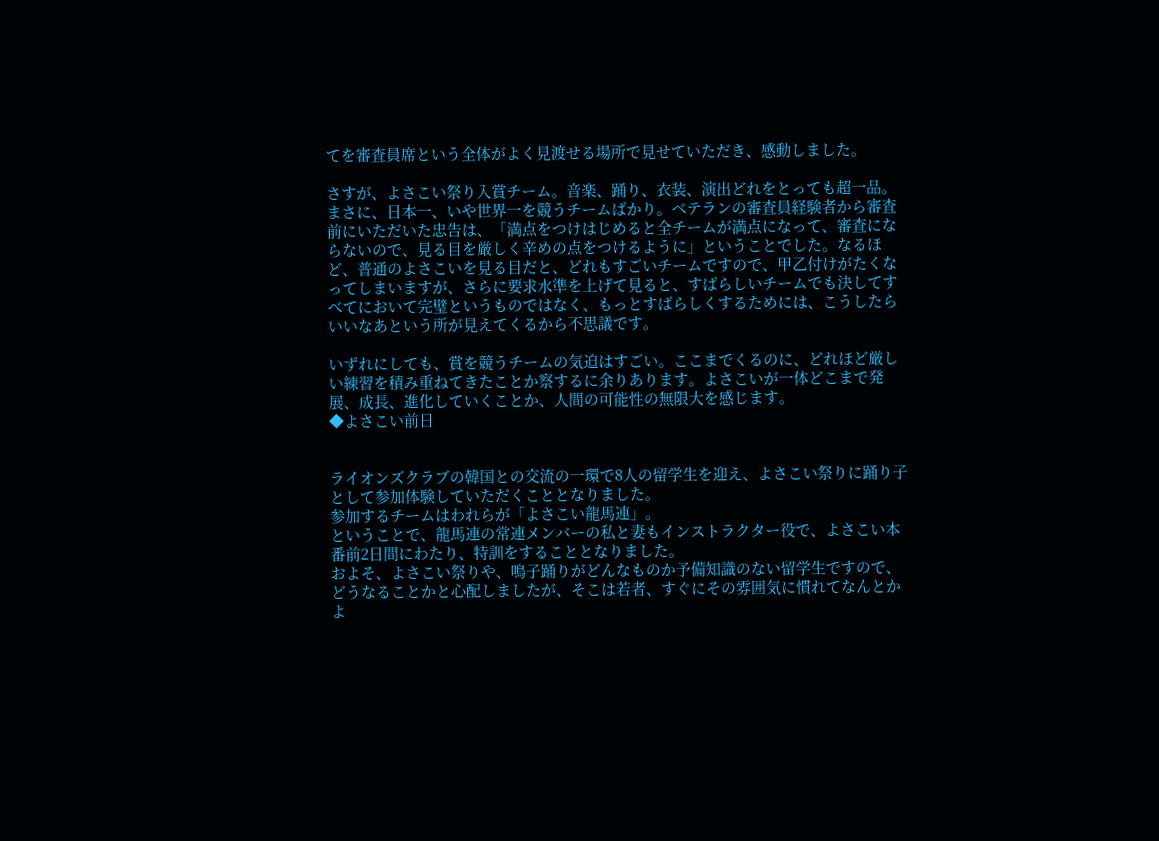てを審査員席という全体がよく見渡せる場所で見せていただき、感動しました。

さすが、よさこい祭り入賞チーム。音楽、踊り、衣装、演出どれをとっても超一品。まさに、日本一、いや世界一を競うチームばかり。ベテランの審査員経験者から審査前にいただいた忠告は、「満点をつけはじめると全チームが満点になって、審査にならないので、見る目を厳しく辛めの点をつけるように」ということでした。なるほど、普通のよさこいを見る目だと、どれもすごいチームですので、甲乙付けがたくなってしまいますが、さらに要求水準を上げて見ると、すばらしいチームでも決してすべてにおいて完璧というものではなく、もっとすばらしくするためには、こうしたらいいなあという所が見えてくるから不思議です。

いずれにしても、賞を競うチームの気迫はすごい。ここまでくるのに、どれほど厳しい練習を積み重ねてきたことか察するに余りあります。よさこいが一体どこまで発展、成長、進化していくことか、人間の可能性の無限大を感じます。
◆よさこい前日


ライオンズクラブの韓国との交流の一環で8人の留学生を迎え、よさこい祭りに踊り子として参加体験していただくこととなりました。
参加するチームはわれらが「よさこい龍馬連」。
ということで、龍馬連の常連メンバーの私と妻もインストラクター役で、よさこい本番前2日間にわたり、特訓をすることとなりました。
およそ、よさこい祭りや、鳴子踊りがどんなものか予備知識のない留学生ですので、どうなることかと心配しましたが、そこは若者、すぐにその雰囲気に慣れてなんとかよ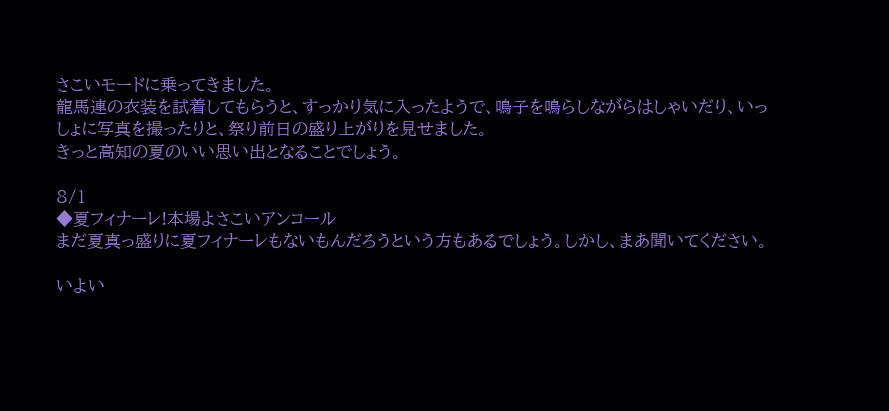さこいモードに乗ってきました。
龍馬連の衣装を試着してもらうと、すっかり気に入ったようで、鳴子を鳴らしながらはしゃいだり、いっしょに写真を撮ったりと、祭り前日の盛り上がりを見せました。
きっと高知の夏のいい思い出となることでしょう。

8/1
◆夏フィナーレ!本場よさこいアンコール
まだ夏真っ盛りに夏フィナーレもないもんだろうという方もあるでしょう。しかし、まあ聞いてください。

いよい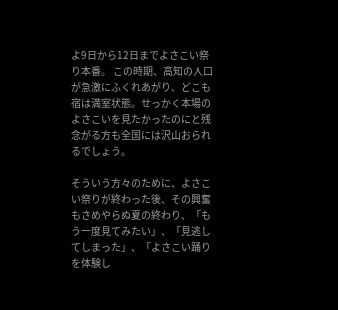よ9日から12日までよさこい祭り本番。 この時期、高知の人口が急激にふくれあがり、どこも宿は満室状態。せっかく本場のよさこいを見たかったのにと残念がる方も全国には沢山おられるでしょう。

そういう方々のために、よさこい祭りが終わった後、その興奮もさめやらぬ夏の終わり、「もう一度見てみたい」、「見逃してしまった」、「よさこい踊りを体験し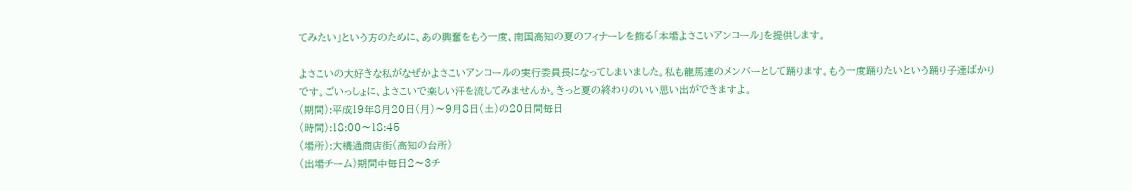てみたい」という方のために、あの興奮をもう一度、南国高知の夏のフィナーレを飾る「本場よさこいアンコール」を提供します。

よさこいの大好きな私がなぜかよさこいアンコールの実行委員長になってしまいました。私も龍馬連のメンバーとして踊ります。もう一度踊りたいという踊り子達ばかりです。ごいっしょに、よさこいで楽しい汗を流してみませんか。きっと夏の終わりのいい思い出ができますよ。
(期間):平成19年8月20日(月)〜9月8日(土)の20日間毎日
(時間):18:00〜18:45
(場所):大橋通商店街(高知の台所)
(出場チーム)期間中毎日2〜3チ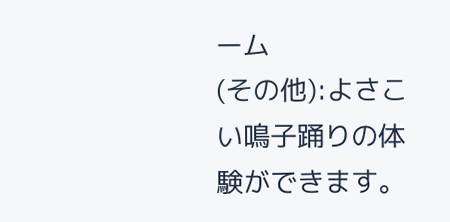ーム
(その他):よさこい鳴子踊りの体験ができます。